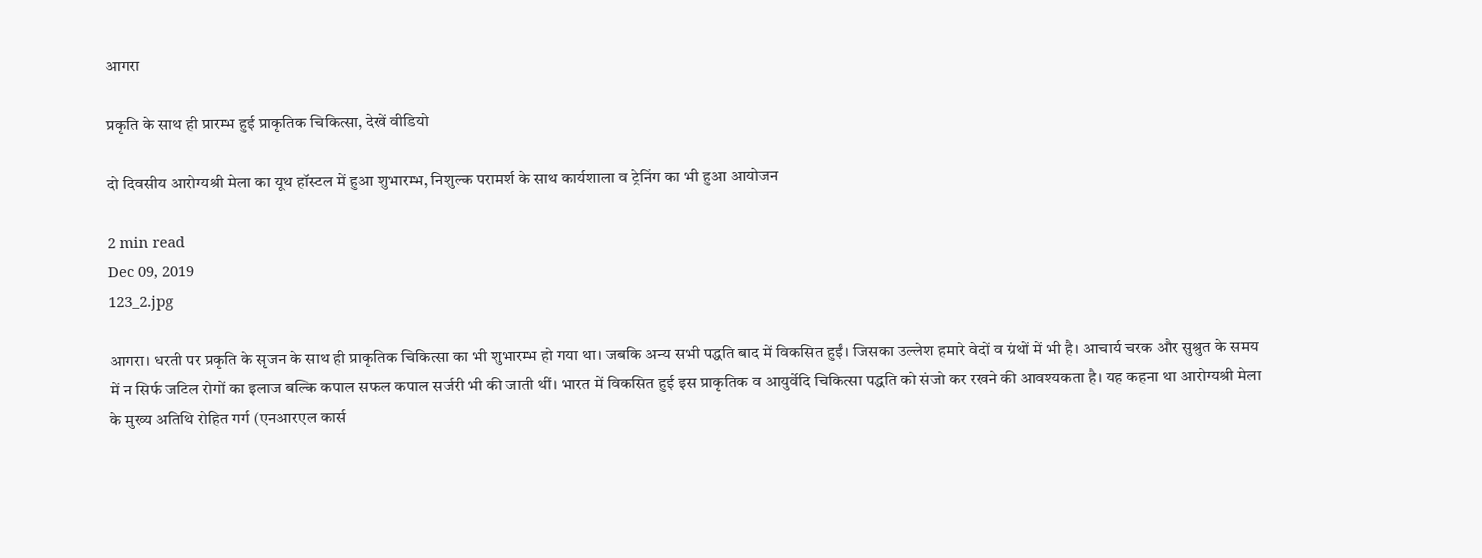आगरा

प्रकृति के साथ ही प्रारम्भ हुई प्राकृतिक चिकित्सा, देखें वीडियो

दो दिवसीय आरोग्यश्री मेला का यूथ हॉस्टल में हुआ शुभारम्भ, निशुल्क परामर्श के साथ कार्यशाला व ट्रेनिंग का भी हुआ आयोजन

2 min read
Dec 09, 2019
123_2.jpg

आगरा। धरती पर प्रकृति के सृजन के साथ ही प्राकृतिक चिकित्सा का भी शुभारम्भ हो गया था। जबकि अन्य सभी पद्धति बाद में विकसित हुईं। जिसका उल्लेश हमारे वेदों व ग्रंथों में भी है। आचार्य चरक और सुश्रुत के समय में न सिर्फ जटिल रोगों का इलाज बल्कि कपाल सफल कपाल सर्जरी भी की जाती थीं। भारत में विकसित हुई इस प्राकृतिक व आयुर्वेदि चिकित्सा पद्धति को संजो कर रखने की आवश्यकता है। यह कहना था आरोग्यश्री मेला के मुख्य अतिथि रोहित गर्ग (एनआरएल कार्स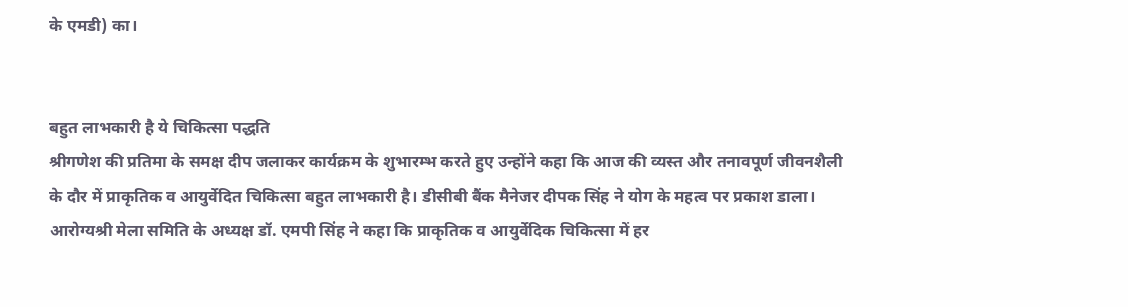के एमडी) का।


बहुत लाभकारी है ये चिकित्सा पद्धति
श्रीगणेश की प्रतिमा के समक्ष दीप जलाकर कार्यक्रम के शुभारम्भ करते हुए उन्होंने कहा कि आज की व्यस्त और तनावपूर्ण जीवनशैली के दौर में प्राकृतिक व आयुर्वेदित चिकित्सा बहुत लाभकारी है। डीसीबी बैंक मैनेजर दीपक सिंह ने योग के महत्व पर प्रकाश डाला। आरोग्यश्री मेला समिति के अध्यक्ष डॉ. एमपी सिंह ने कहा कि प्राकृतिक व आयुर्वेदिक चिकित्सा में हर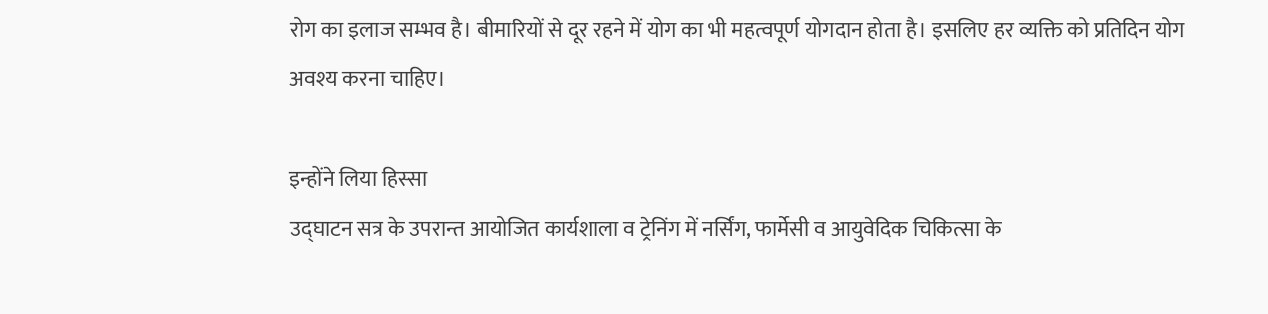रोग का इलाज सम्भव है। बीमारियों से दूर रहने में योग का भी महत्वपूर्ण योगदान होता है। इसलिए हर व्यक्ति को प्रतिदिन योग अवश्य करना चाहिए।

इन्होंने लिया हिस्सा
उद्घाटन सत्र के उपरान्त आयोजित कार्यशाला व ट्रेनिंग में नर्सिंग, फार्मेसी व आयुवेदिक चिकित्सा के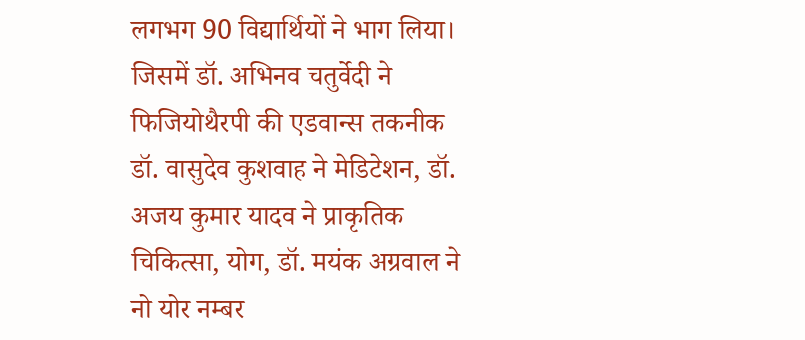लगभग 90 विद्यार्थियों ने भाग लिया। जिसमें डॉ. अभिनव चतुर्वेदी ने फिजियोथैरपी की एडवान्स तकनीक डॉ. वासुदेव कुशवाह ने मेडिटेशन, डॉ. अजय कुमार यादव ने प्राकृतिक चिकित्सा, योग, डॉ. मयंक अग्रवाल ने नो योर नम्बर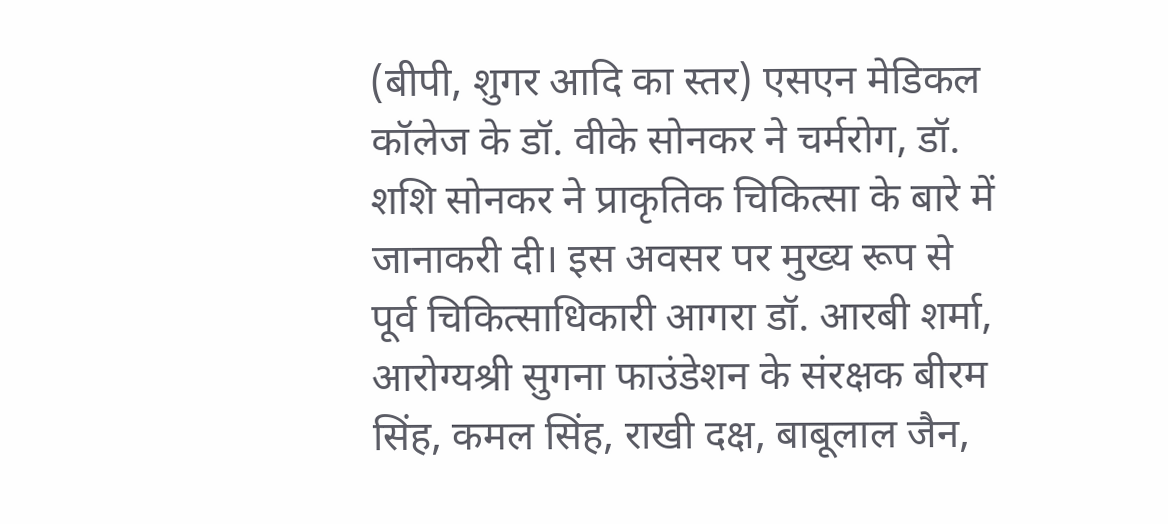(बीपी, शुगर आदि का स्तर) एसएन मेडिकल कॉलेज के डॉ. वीके सोनकर ने चर्मरोग, डॉ. शशि सोनकर ने प्राकृतिक चिकित्सा के बारे में जानाकरी दी। इस अवसर पर मुख्य रूप से पूर्व चिकित्साधिकारी आगरा डॉ. आरबी शर्मा, आरोग्यश्री सुगना फाउंडेशन के संरक्षक बीरम सिंह, कमल सिंह, राखी दक्ष, बाबूलाल जैन,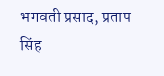भगवती प्रसाद, प्रताप सिंह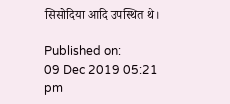सिसोदिया आदि उपस्थित थे।

Published on:
09 Dec 2019 05:21 pm